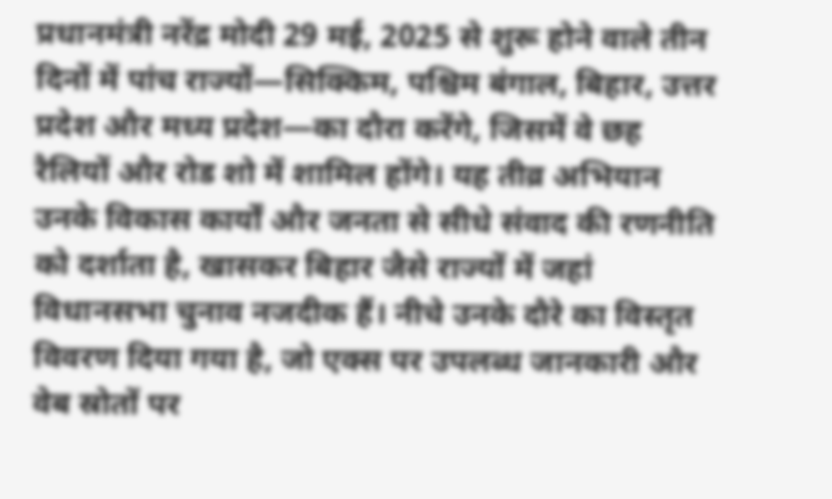प्रधानमंत्री नरेंद्र मोदी 29 मई, 2025 से शुरू होने वाले तीन दिनों में पांच राज्यों—सिक्किम, पश्चिम बंगाल, बिहार, उत्तर प्रदेश और मध्य प्रदेश—का दौरा करेंगे, जिसमें वे छह रैलियों और रोड शो में शामिल होंगे। यह तीव्र अभियान उनके विकास कार्यों और जनता से सीधे संवाद की रणनीति को दर्शाता है, खासकर बिहार जैसे राज्यों में जहां विधानसभा चुनाव नजदीक हैं। नीचे उनके दौरे का विस्तृत विवरण दिया गया है, जो एक्स पर उपलब्ध जानकारी और वेब स्रोतों पर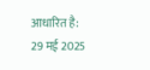आधारित है:
29 मई 2025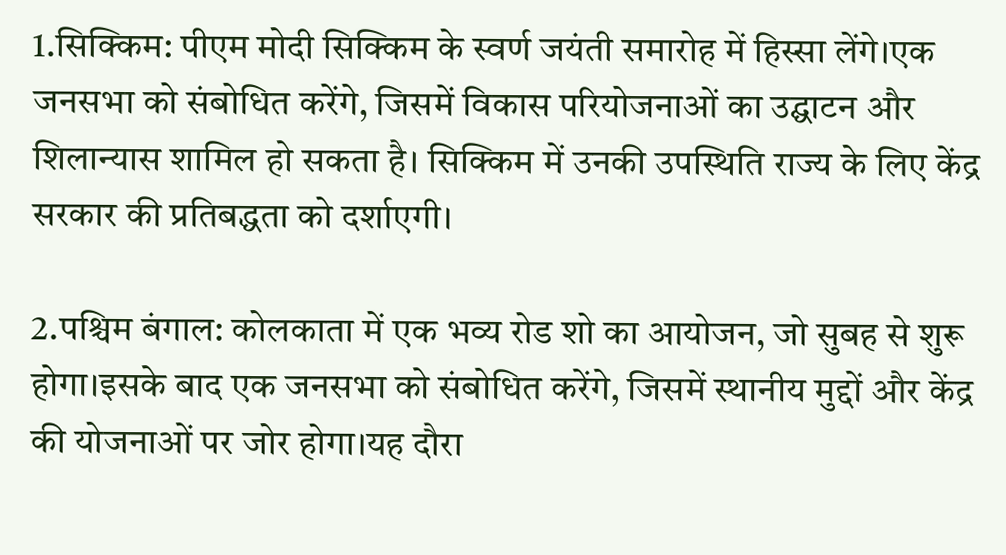1.सिक्किम: पीएम मोदी सिक्किम के स्वर्ण जयंती समारोह में हिस्सा लेंगे।एक जनसभा को संबोधित करेंगे, जिसमें विकास परियोजनाओं का उद्घाटन और शिलान्यास शामिल हो सकता है। सिक्किम में उनकी उपस्थिति राज्य के लिए केंद्र सरकार की प्रतिबद्धता को दर्शाएगी।

2.पश्चिम बंगाल: कोलकाता में एक भव्य रोड शो का आयोजन, जो सुबह से शुरू होगा।इसके बाद एक जनसभा को संबोधित करेंगे, जिसमें स्थानीय मुद्दों और केंद्र की योजनाओं पर जोर होगा।यह दौरा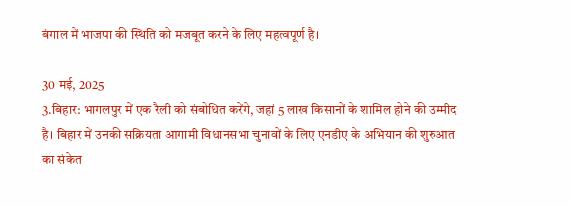बंगाल में भाजपा की स्थिति को मजबूत करने के लिए महत्वपूर्ण है।

30 मई, 2025
3.बिहार: भागलपुर में एक रैली को संबोधित करेंगे, जहां 5 लाख किसानों के शामिल होने की उम्मीद है। बिहार में उनकी सक्रियता आगामी विधानसभा चुनावों के लिए एनडीए के अभियान की शुरुआत का संकेत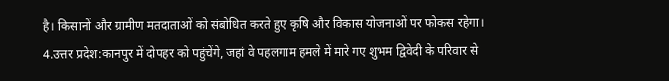है। किसानों और ग्रामीण मतदाताओं को संबोधित करते हुए कृषि और विकास योजनाओं पर फोकस रहेगा।
4.उत्तर प्रदेश:कानपुर में दोपहर को पहुंचेंगे, जहां वे पहलगाम हमले में मारे गए शुभम द्विवेदी के परिवार से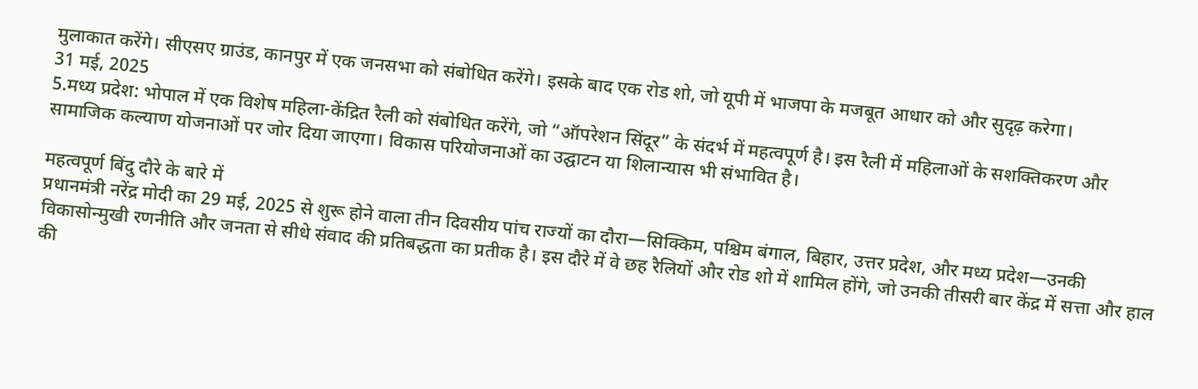मुलाकात करेंगे। सीएसए ग्राउंड, कानपुर में एक जनसभा को संबोधित करेंगे। इसके बाद एक रोड शो, जो यूपी में भाजपा के मजबूत आधार को और सुदृढ़ करेगा।
31 मई, 2025
5.मध्य प्रदेश: भोपाल में एक विशेष महिला-केंद्रित रैली को संबोधित करेंगे, जो “ऑपरेशन सिंदूर” के संदर्भ में महत्वपूर्ण है। इस रैली में महिलाओं के सशक्तिकरण और सामाजिक कल्याण योजनाओं पर जोर दिया जाएगा। विकास परियोजनाओं का उद्घाटन या शिलान्यास भी संभावित है।

महत्वपूर्ण बिंदु दौरे के बारे में
प्रधानमंत्री नरेंद्र मोदी का 29 मई, 2025 से शुरू होने वाला तीन दिवसीय पांच राज्यों का दौरा—सिक्किम, पश्चिम बंगाल, बिहार, उत्तर प्रदेश, और मध्य प्रदेश—उनकी विकासोन्मुखी रणनीति और जनता से सीधे संवाद की प्रतिबद्धता का प्रतीक है। इस दौरे में वे छह रैलियों और रोड शो में शामिल होंगे, जो उनकी तीसरी बार केंद्र में सत्ता और हाल की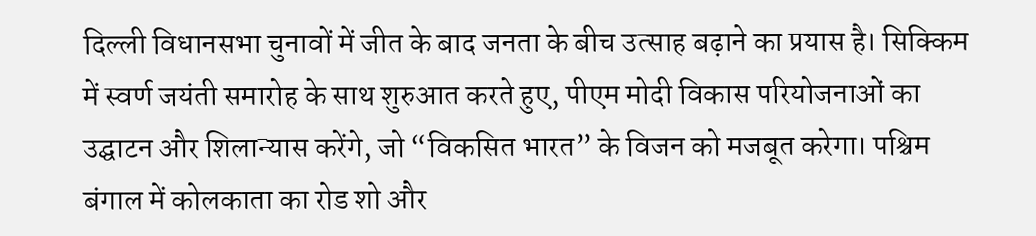दिल्ली विधानसभा चुनावों में जीत के बाद जनता के बीच उत्साह बढ़ाने का प्रयास है। सिक्किम में स्वर्ण जयंती समारोह के साथ शुरुआत करते हुए, पीएम मोदी विकास परियोजनाओं का उद्घाटन और शिलान्यास करेंगे, जो “विकसित भारत” के विजन को मजबूत करेगा। पश्चिम बंगाल में कोलकाता का रोड शो और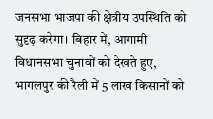जनसभा भाजपा की क्षेत्रीय उपस्थिति को सुदृढ़ करेगा। बिहार में, आगामी विधानसभा चुनावों को देखते हुए, भागलपुर की रैली में 5 लाख किसानों को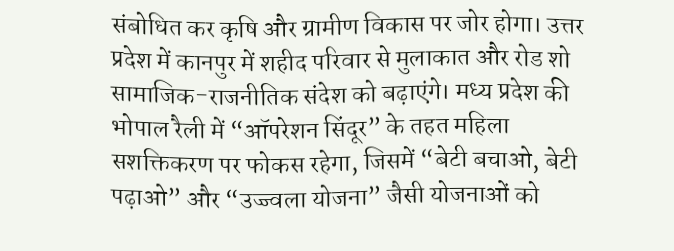संबोधित कर कृषि और ग्रामीण विकास पर जोर होगा। उत्तर प्रदेश में कानपुर में शहीद परिवार से मुलाकात और रोड शो सामाजिक-राजनीतिक संदेश को बढ़ाएंगे। मध्य प्रदेश की भोपाल रैली में “ऑपरेशन सिंदूर” के तहत महिला सशक्तिकरण पर फोकस रहेगा, जिसमें “बेटी बचाओ, बेटी पढ़ाओ” और “उज्ज्वला योजना” जैसी योजनाओं को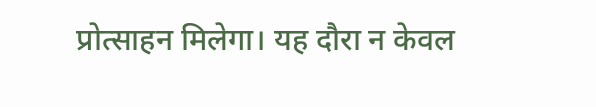प्रोत्साहन मिलेगा। यह दौरा न केवल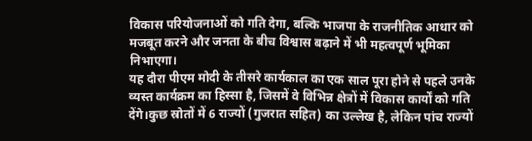विकास परियोजनाओं को गति देगा, बल्कि भाजपा के राजनीतिक आधार को मजबूत करने और जनता के बीच विश्वास बढ़ाने में भी महत्वपूर्ण भूमिका निभाएगा।
यह दौरा पीएम मोदी के तीसरे कार्यकाल का एक साल पूरा होने से पहले उनके व्यस्त कार्यक्रम का हिस्सा है, जिसमें वे विभिन्न क्षेत्रों में विकास कार्यों को गति देंगे।कुछ स्रोतों में 6 राज्यों (गुजरात सहित) का उल्लेख है, लेकिन पांच राज्यों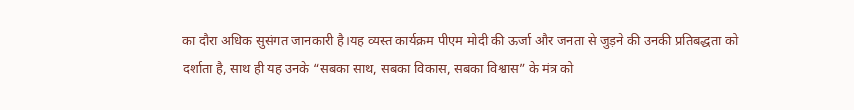का दौरा अधिक सुसंगत जानकारी है।यह व्यस्त कार्यक्रम पीएम मोदी की ऊर्जा और जनता से जुड़ने की उनकी प्रतिबद्धता को दर्शाता है, साथ ही यह उनके “सबका साथ, सबका विकास, सबका विश्वास” के मंत्र को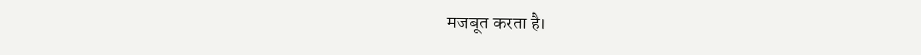मजबूत करता है।